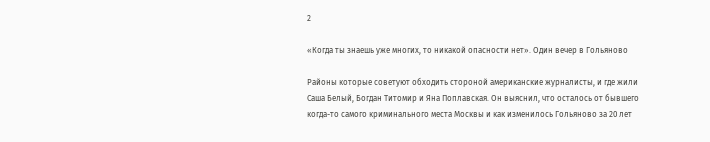2

«Когда ты знаешь уже многих, то никакой опасности нет». Один вечер в Гольяново

Районы которые советуют обходить стороной американские журналисты, и где жили Саша Белый, Богдан Титомир и Яна Поплавская. Он выяснил, что осталось от бывшего когда-то самого криминального места Москвы и как изменилось Гольяново за 20 лет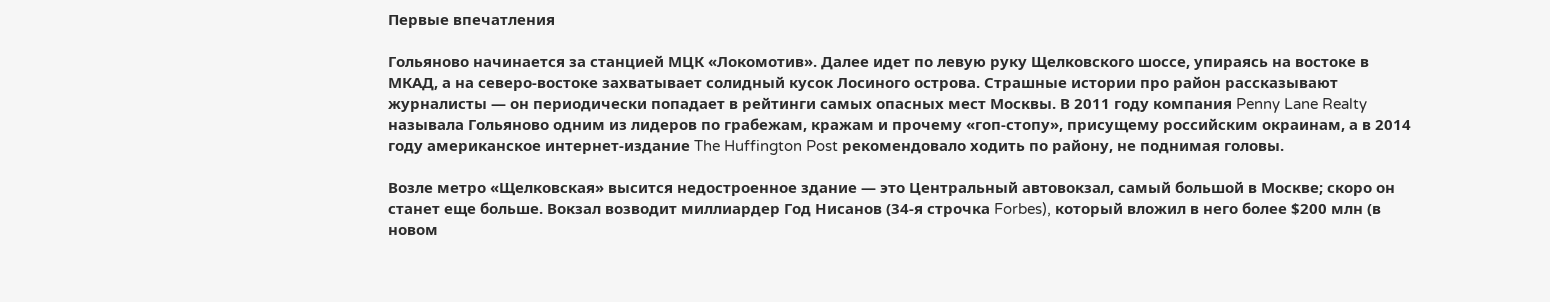Первые впечатления

Гольяново начинается за станцией МЦК «Локомотив». Далее идет по левую руку Щелковского шоссе, упираясь на востоке в МКАД, а на северо-востоке захватывает солидный кусок Лосиного острова. Страшные истории про район рассказывают журналисты — он периодически попадает в рейтинги самых опасных мест Москвы. В 2011 году компания Penny Lane Realty называла Гольяново одним из лидеров по грабежам, кражам и прочему «гоп-стопу», присущему российским окраинам, а в 2014 году американское интернет-издание The Huffington Post рекомендовало ходить по району, не поднимая головы.

Возле метро «Щелковская» высится недостроенное здание — это Центральный автовокзал, самый большой в Москве; скоро он станет еще больше. Вокзал возводит миллиардер Год Нисанов (34-я строчка Forbes), который вложил в него более $200 млн (в новом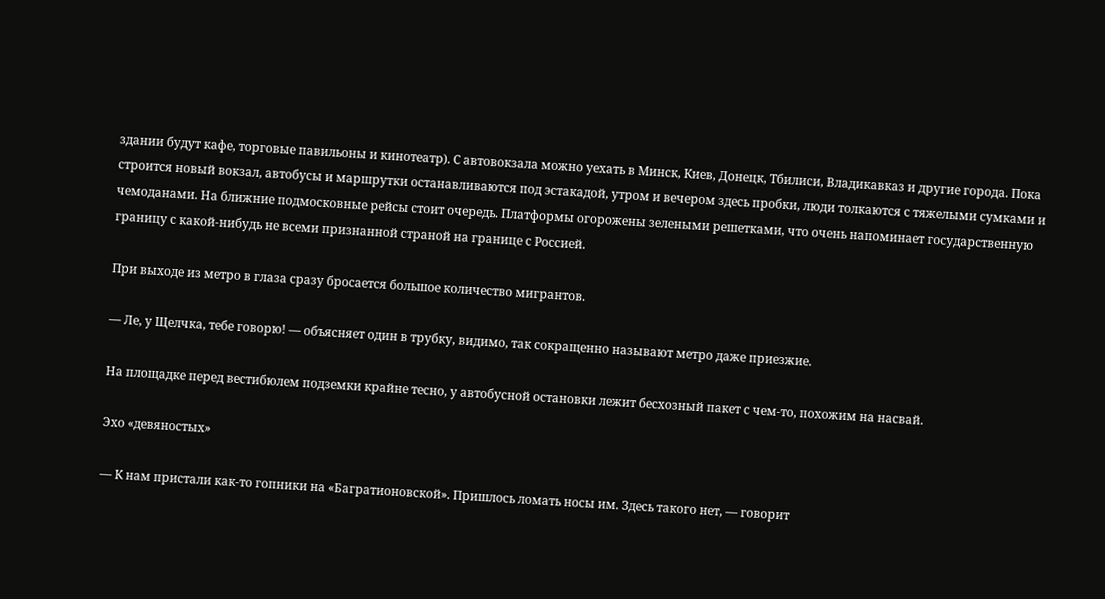здании будут кафе, торговые павильоны и кинотеатр). С автовокзала можно уехать в Минск, Киев, Донецк, Тбилиси, Владикавказ и другие города. Пока строится новый вокзал, автобусы и маршрутки останавливаются под эстакадой, утром и вечером здесь пробки, люди толкаются с тяжелыми сумками и чемоданами. На ближние подмосковные рейсы стоит очередь. Платформы огорожены зелеными решетками, что очень напоминает государственную границу с какой-нибудь не всеми признанной страной на границе с Россией.

При выходе из метро в глаза сразу бросается большое количество мигрантов.

— Ле, у Щелчка, тебе говорю! — объясняет один в трубку, видимо, так сокращенно называют метро даже приезжие.

На площадке перед вестибюлем подземки крайне тесно, у автобусной остановки лежит бесхозный пакет с чем-то, похожим на насвай.

Эхо «девяностых»

— К нам пристали как-то гопники на «Багратионовской». Пришлось ломать носы им. Здесь такого нет, — говорит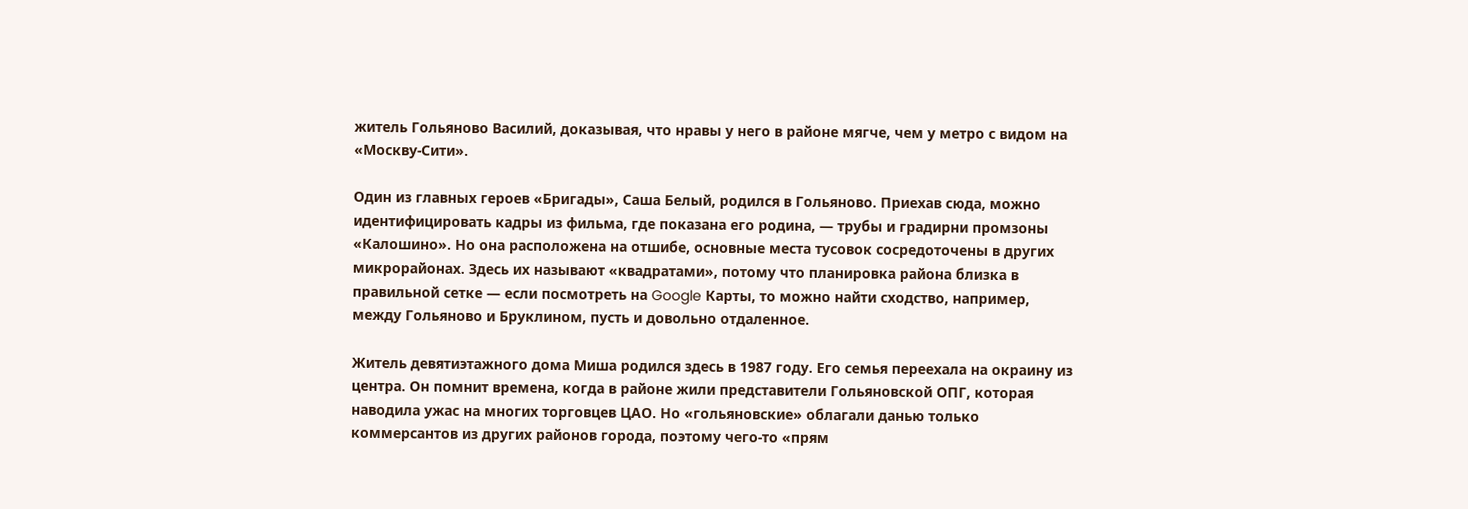житель Гольяново Василий, доказывая, что нравы у него в районе мягче, чем у метро с видом на «Москву-Сити».

Один из главных героев «Бригады», Саша Белый, родился в Гольяново. Приехав сюда, можно идентифицировать кадры из фильма, где показана его родина, — трубы и градирни промзоны «Калошино». Но она расположена на отшибе, основные места тусовок сосредоточены в других микрорайонах. Здесь их называют «квадратами», потому что планировка района близка в правильной сетке — если посмотреть на Google Карты, то можно найти сходство, например, между Гольяново и Бруклином, пусть и довольно отдаленное.

Житель девятиэтажного дома Миша родился здесь в 1987 году. Его семья переехала на окраину из центра. Он помнит времена, когда в районе жили представители Гольяновской ОПГ, которая наводила ужас на многих торговцев ЦАО. Но «гольяновские» облагали данью только коммерсантов из других районов города, поэтому чего-то «прям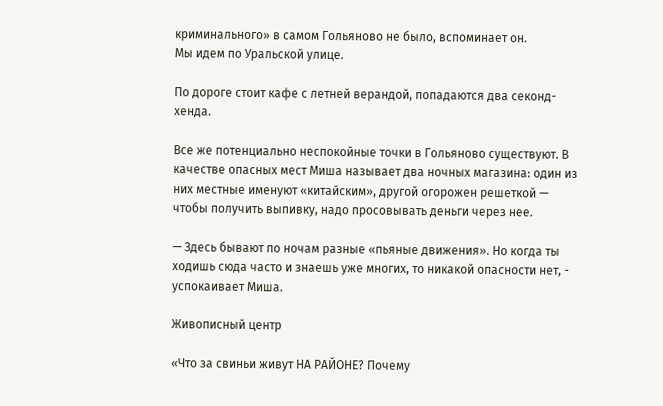криминального» в самом Гольяново не было, вспоминает он.
Мы идем по Уральской улице.

По дороге стоит кафе с летней верандой, попадаются два секонд-хенда.

Все же потенциально неспокойные точки в Гольяново существуют. В качестве опасных мест Миша называет два ночных магазина: один из них местные именуют «китайским», другой огорожен решеткой — чтобы получить выпивку, надо просовывать деньги через нее.

— Здесь бывают по ночам разные «пьяные движения». Но когда ты ходишь сюда часто и знаешь уже многих, то никакой опасности нет, - успокаивает Миша.

Живописный центр

«Что за свиньи живут НА РАЙОНЕ? Почему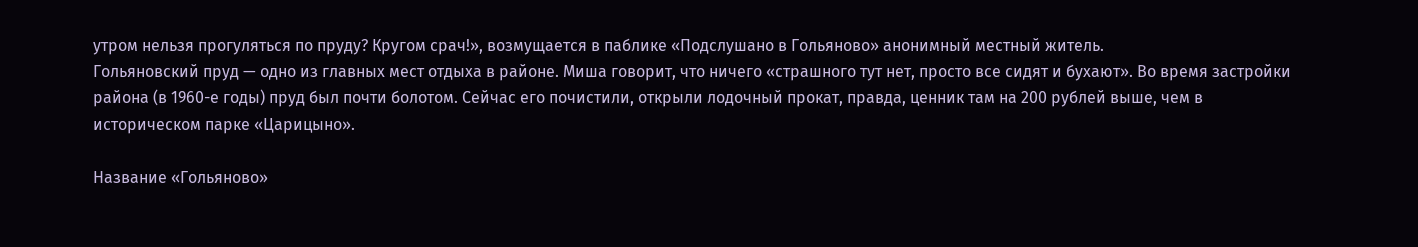утром нельзя прогуляться по пруду? Кругом срач!», возмущается в паблике «Подслушано в Гольяново» анонимный местный житель.
Гольяновский пруд — одно из главных мест отдыха в районе. Миша говорит, что ничего «страшного тут нет, просто все сидят и бухают». Во время застройки района (в 1960-е годы) пруд был почти болотом. Сейчас его почистили, открыли лодочный прокат, правда, ценник там на 200 рублей выше, чем в историческом парке «Царицыно».

Название «Гольяново»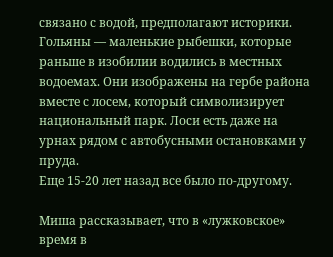связано с водой, предполагают историки. Гольяны — маленькие рыбешки, которые раньше в изобилии водились в местных водоемах. Они изображены на гербе района вместе с лосем, который символизирует национальный парк. Лоси есть даже на урнах рядом с автобусными остановками у пруда.
Еще 15-20 лет назад все было по-другому.

Миша рассказывает, что в «лужковское» время в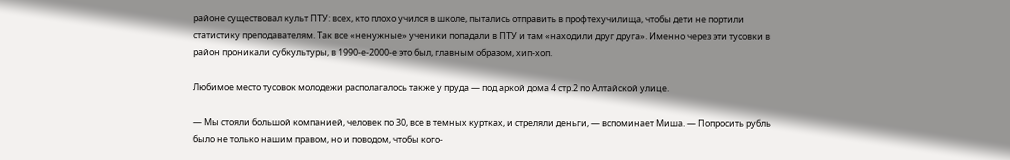районе существовал культ ПТУ: всех, кто плохо учился в школе, пытались отправить в профтехучилища, чтобы дети не портили статистику преподавателям. Так все «ненужные» ученики попадали в ПТУ и там «находили друг друга». Именно через эти тусовки в район проникали субкультуры, в 1990-е-2000-е это был, главным образом, хип-хоп.

Любимое место тусовок молодежи располагалось также у пруда — под аркой дома 4 стр.2 по Алтайской улице.

— Мы стояли большой компанией, человек по 30, все в темных куртках, и стреляли деньги, — вспоминает Миша. — Попросить рубль было не только нашим правом, но и поводом, чтобы кого-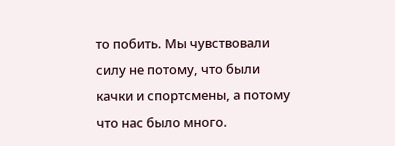то побить. Мы чувствовали силу не потому, что были качки и спортсмены, а потому что нас было много.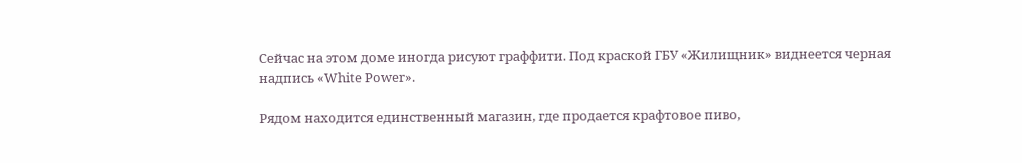Сейчас на этом доме иногда рисуют граффити. Под краской ГБУ «Жилищник» виднеется черная надпись «White Power».

Рядом находится единственный магазин, где продается крафтовое пиво,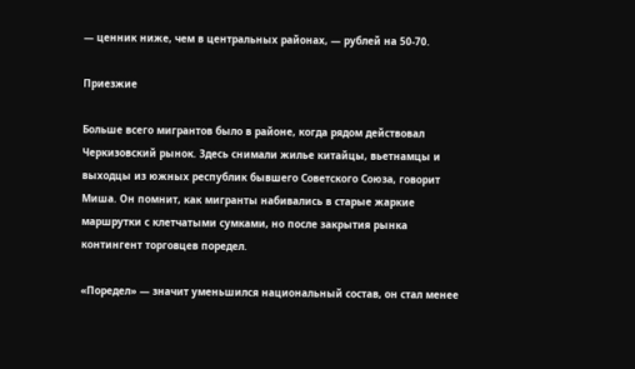— ценник ниже, чем в центральных районах, — рублей на 50-70.

Приезжие

Больше всего мигрантов было в районе, когда рядом действовал Черкизовский рынок. Здесь снимали жилье китайцы, вьетнамцы и выходцы из южных республик бывшего Советского Союза, говорит Миша. Он помнит, как мигранты набивались в старые жаркие маршрутки с клетчатыми сумками, но после закрытия рынка контингент торговцев поредел.

«Поредел» — значит уменьшился национальный состав, он стал менее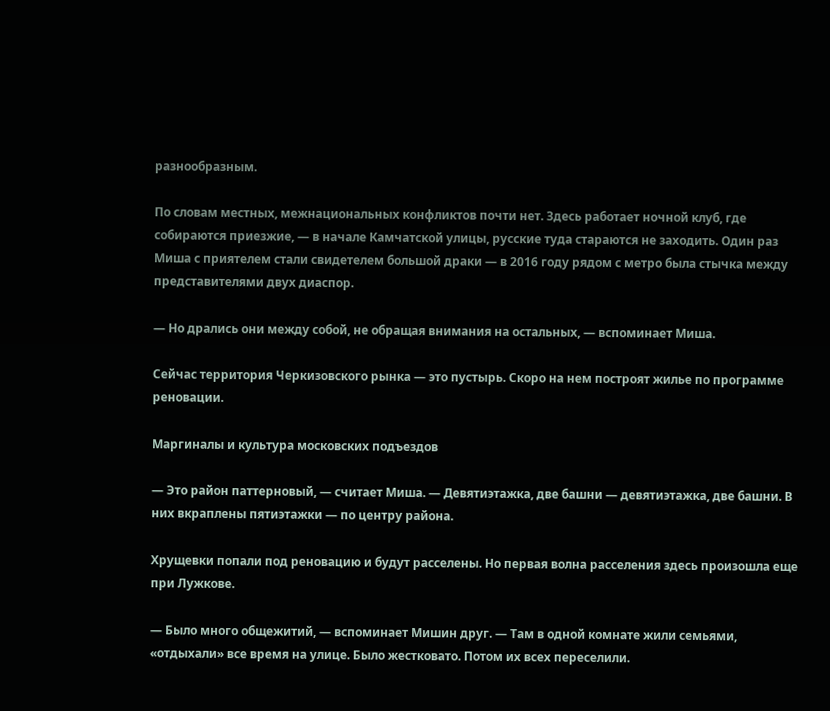разнообразным.

По словам местных, межнациональных конфликтов почти нет. Здесь работает ночной клуб, где собираются приезжие, — в начале Камчатской улицы, русские туда стараются не заходить. Один раз Миша с приятелем стали свидетелем большой драки — в 2016 году рядом с метро была стычка между представителями двух диаспор.

— Но дрались они между собой, не обращая внимания на остальных, — вспоминает Миша.

Сейчас территория Черкизовского рынка — это пустырь. Скоро на нем построят жилье по программе реновации.

Маргиналы и культура московских подъездов

— Это район паттерновый, — считает Миша. — Девятиэтажка, две башни — девятиэтажка, две башни. В них вкраплены пятиэтажки — по центру района.

Хрущевки попали под реновацию и будут расселены. Но первая волна расселения здесь произошла еще при Лужкове.

— Было много общежитий, — вспоминает Мишин друг. — Там в одной комнате жили семьями, «отдыхали» все время на улице. Было жестковато. Потом их всех переселили.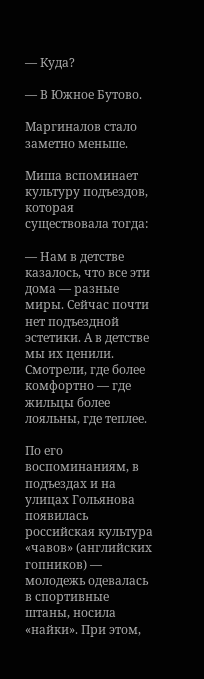— Куда?

— В Южное Бутово.

Маргиналов стало заметно меньше.

Миша вспоминает культуру подъездов, которая существовала тогда:

— Нам в детстве казалось, что все эти дома — разные миры. Сейчас почти нет подъездной эстетики. А в детстве мы их ценили. Смотрели, где более комфортно — где жильцы более лояльны, где теплее.

По его воспоминаниям, в подъездах и на улицах Гольянова появилась российская культура «чавов» (английских гопников) — молодежь одевалась в спортивные штаны, носила «найки». При этом,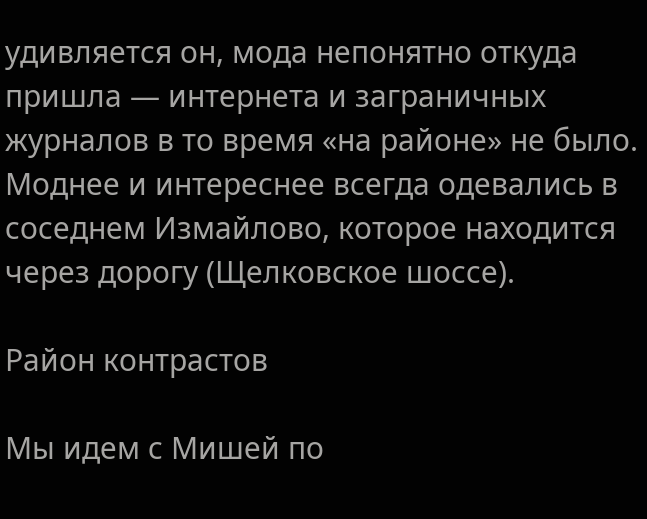удивляется он, мода непонятно откуда пришла — интернета и заграничных журналов в то время «на районе» не было. Моднее и интереснее всегда одевались в соседнем Измайлово, которое находится через дорогу (Щелковское шоссе).

Район контрастов

Мы идем с Мишей по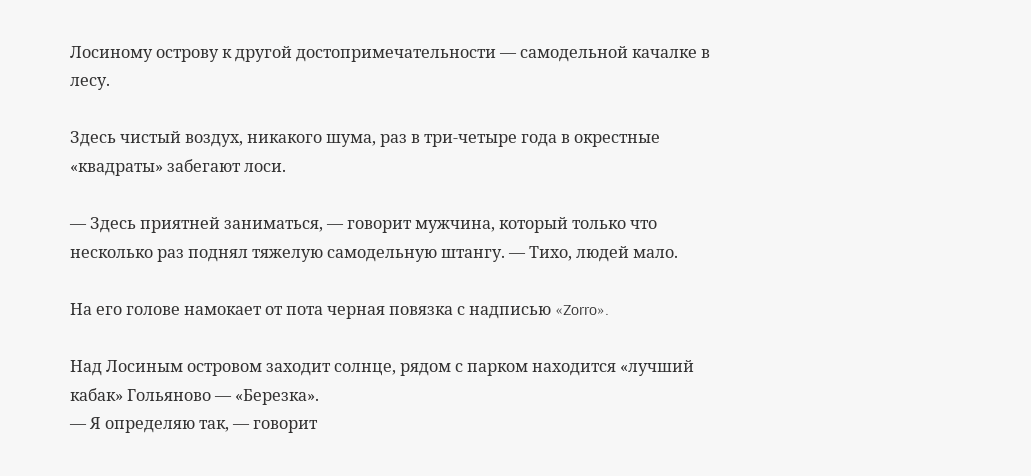Лосиному острову к другой достопримечательности — самодельной качалке в лесу.

Здесь чистый воздух, никакого шума, раз в три-четыре года в окрестные «квадраты» забегают лоси.

— Здесь приятней заниматься, — говорит мужчина, который только что несколько раз поднял тяжелую самодельную штангу. — Тихо, людей мало.

На его голове намокает от пота черная повязка с надписью «Zorro».

Над Лосиным островом заходит солнце, рядом с парком находится «лучший кабак» Гольяново — «Березка».
— Я определяю так, — говорит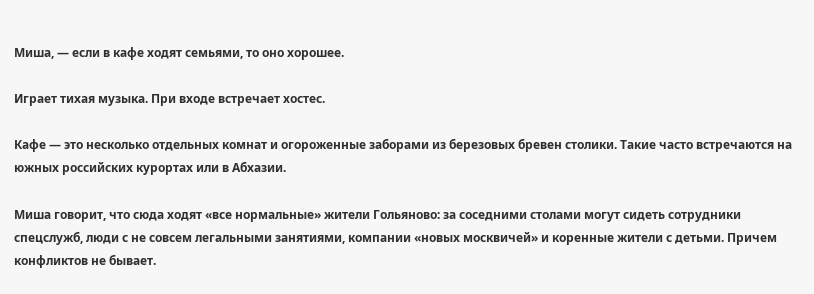Миша, — если в кафе ходят семьями, то оно хорошее.

Играет тихая музыка. При входе встречает хостес.

Кафе — это несколько отдельных комнат и огороженные заборами из березовых бревен столики. Такие часто встречаются на южных российских курортах или в Абхазии.

Миша говорит, что сюда ходят «все нормальные» жители Гольяново: за соседними столами могут сидеть сотрудники спецслужб, люди с не совсем легальными занятиями, компании «новых москвичей» и коренные жители с детьми. Причем конфликтов не бывает.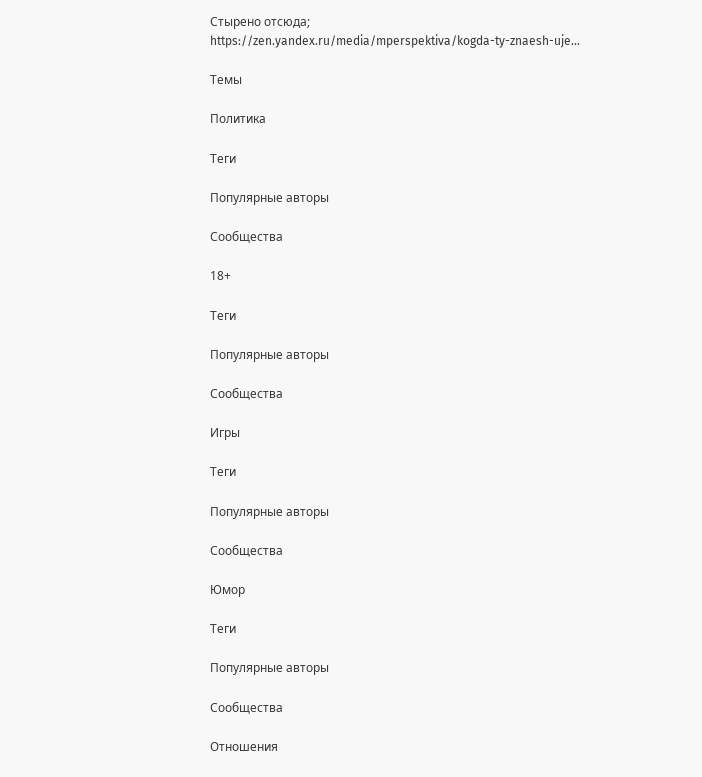Стырено отсюда;
https://zen.yandex.ru/media/mperspektiva/kogda-ty-znaesh-uje...

Темы

Политика

Теги

Популярные авторы

Сообщества

18+

Теги

Популярные авторы

Сообщества

Игры

Теги

Популярные авторы

Сообщества

Юмор

Теги

Популярные авторы

Сообщества

Отношения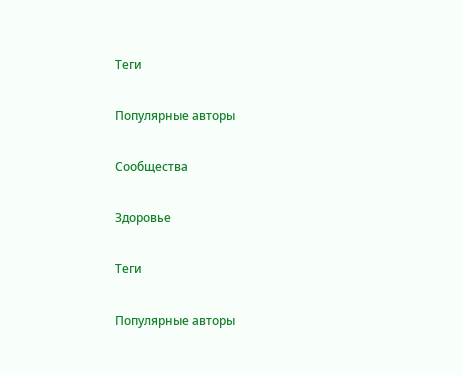Теги

Популярные авторы

Сообщества

Здоровье

Теги

Популярные авторы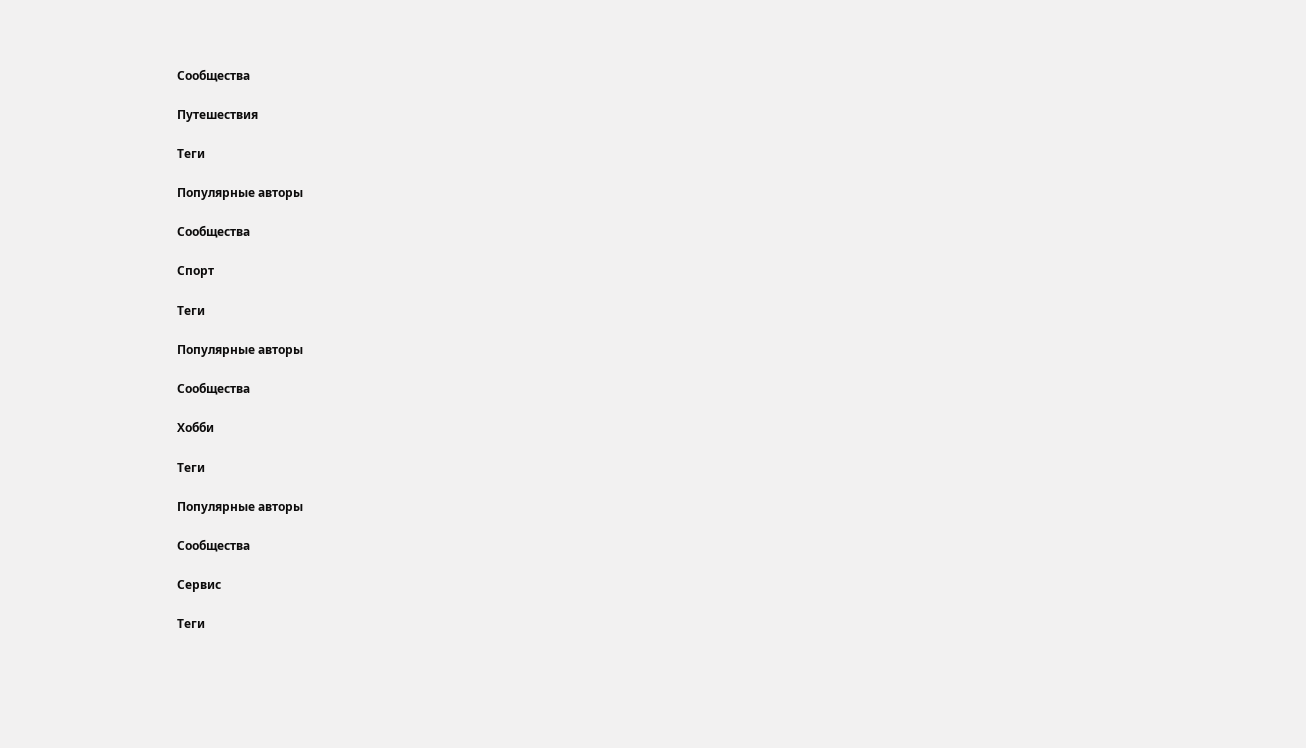Сообщества

Путешествия

Теги

Популярные авторы

Сообщества

Спорт

Теги

Популярные авторы

Сообщества

Хобби

Теги

Популярные авторы

Сообщества

Сервис

Теги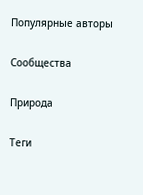Популярные авторы

Сообщества

Природа

Теги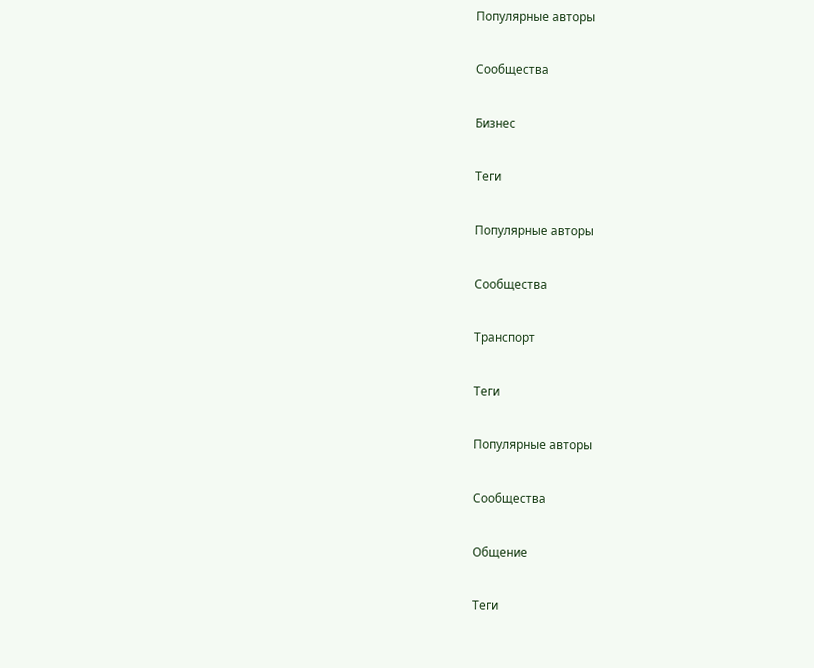Популярные авторы

Сообщества

Бизнес

Теги

Популярные авторы

Сообщества

Транспорт

Теги

Популярные авторы

Сообщества

Общение

Теги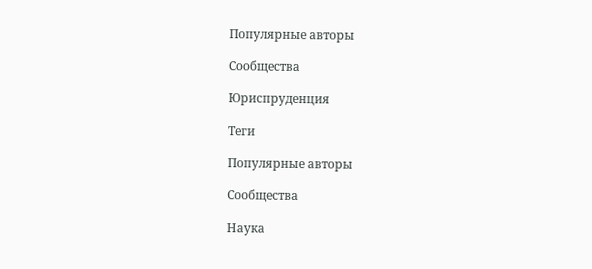Популярные авторы

Сообщества

Юриспруденция

Теги

Популярные авторы

Сообщества

Наука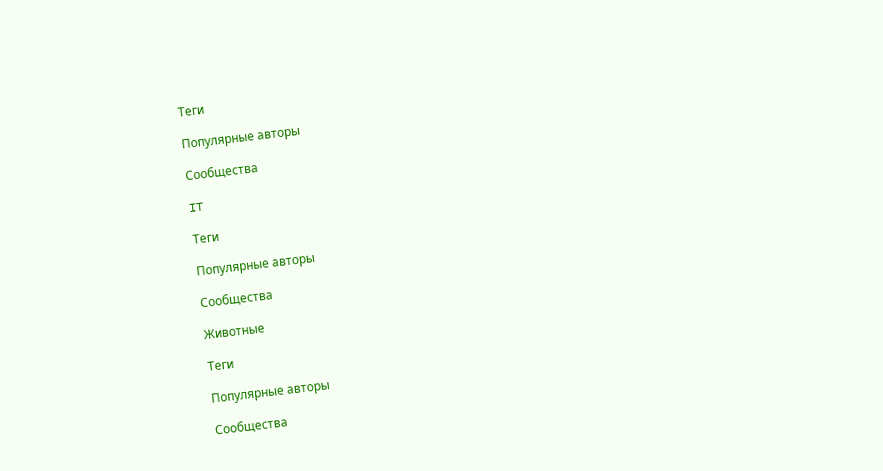Теги

Популярные авторы

Сообщества

IT

Теги

Популярные авторы

Сообщества

Животные

Теги

Популярные авторы

Сообщества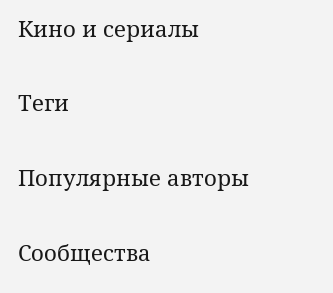Кино и сериалы

Теги

Популярные авторы

Сообщества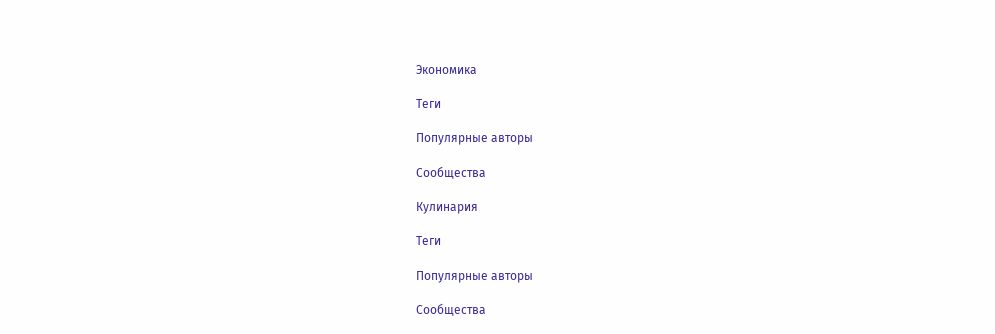Экономика

Теги

Популярные авторы

Сообщества

Кулинария

Теги

Популярные авторы

Сообщества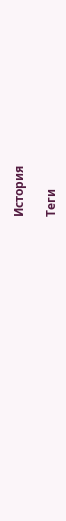История

Теги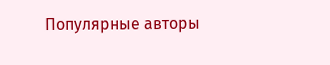Популярные авторы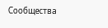Сообщества